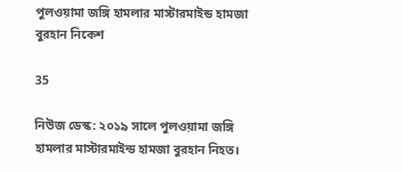পুলওয়ামা জঙ্গি হামলার মাস্টারমাইন্ড হামজা বুরহান নিকেশ

35

নিউজ ডেস্ক: ২০১৯ সালে পুলওয়ামা জঙ্গি হামলার মাস্টারমাইন্ড হামজা বুরহান নিহত।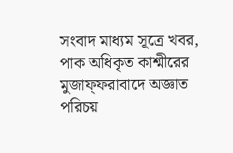সংবাদ মাধ্যম সূত্রে খবর, পাক অধিকৃত কাশ্মীরের মুজাফ্ফরাবাদে অজ্ঞাত পরিচয়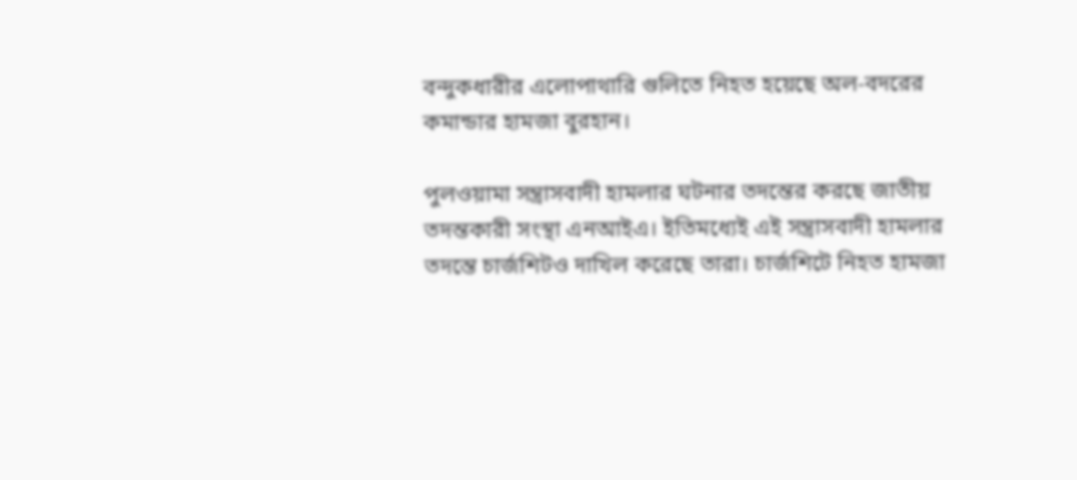বন্দুকধারীর এলোপাথারি গুলিতে নিহত হয়েছে অল-বদরের কমান্ডার হামজা বুরহান।

পুলওয়ামা সন্ত্রাসবাদী হামলার ঘটনার তদন্তের করছে জাতীয় তদন্তকারী সংস্থা এনআইএ। ইতিমধ্যেই এই সন্ত্রাসবাদী হামলার তদন্তে চার্জশিটও দাখিল করেছে তারা। চার্জশিটে নিহত হামজা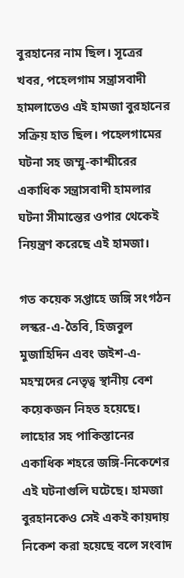বুরহানের নাম ছিল। সূত্রের খবর, পহেলগাম সন্ত্রাসবাদী হামলাতেও এই হামজা বুরহানের সক্রিয় হাত ছিল। পহেলগামের ঘটনা সহ জম্মু-কাশ্মীরের একাধিক সন্ত্রাসবাদী হামলার ঘটনা সীমান্তের ওপার থেকেই নিয়ন্ত্রণ করেছে এই হামজা।

গত কয়েক সপ্তাহে জঙ্গি সংগঠন লস্কর-এ-তৈবি, হিজবুল মুজাহিদিন এবং জইশ-এ-মহম্মদের নেতৃত্ব স্থানীয় বেশ কয়েকজন নিহত হয়েছে। লাহোর সহ পাকিস্তানের একাধিক শহরে জঙ্গি-নিকেশের এই ঘটনাগুলি ঘটেছে। হামজা বুরহানকেও সেই একই কায়দায় নিকেশ করা হয়েছে বলে সংবাদ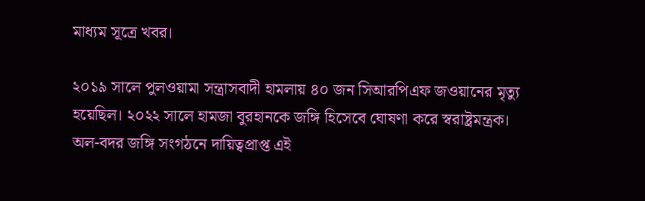মাধ্যম সূত্রে খবর।

২০১৯ সালে পুলওয়ামা সন্ত্রাসবাদী হামলায় ৪০ জন সিআরপিএফ জওয়ানের মৃত্যু হয়েছিল। ২০২২ সালে হামজা বুরহানকে জঙ্গি হিসেবে ঘোষণা করে স্বরাষ্ট্রমন্ত্রক। অল-বদর জঙ্গি সংগঠনে দায়িত্বপ্রাপ্ত এই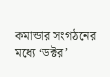কমান্ডার সংগঠনের মধ্যে ‘ডক্টর’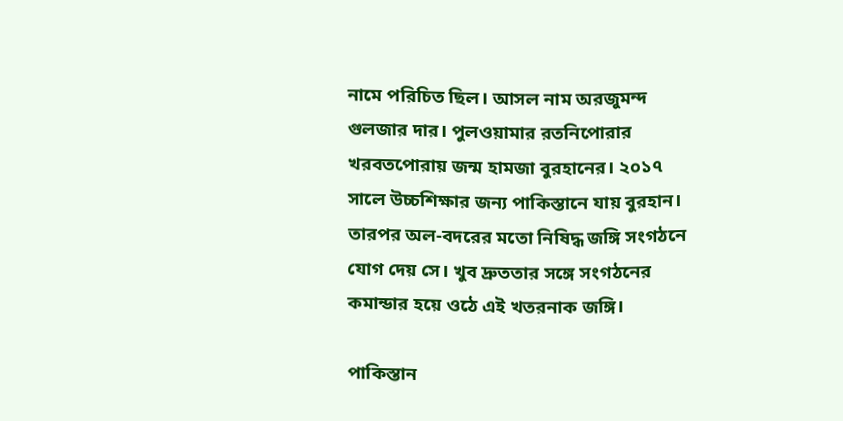নামে পরিচিত ছিল। আসল নাম অরজুমন্দ গুলজার দার। পুলওয়ামার রতনিপোরার খরবতপোরায় জন্ম হামজা বুরহানের। ২০১৭ সালে উচ্চশিক্ষার জন্য পাকিস্তানে যায় বুরহান। তারপর অল-বদরের মতো নিষিদ্ধ জঙ্গি সংগঠনে যোগ দেয় সে। খুব দ্রুততার সঙ্গে সংগঠনের কমান্ডার হয়ে ওঠে এই খতরনাক জঙ্গি।

পাকিস্তান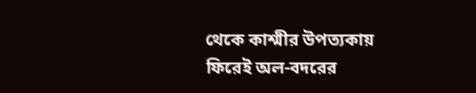থেকে কাশ্মীর উপত্যকায় ফিরেই অল-বদরের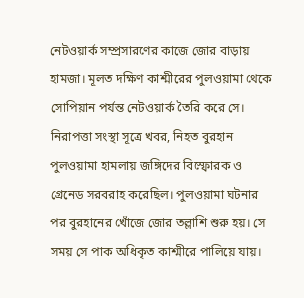নেটওয়ার্ক সম্প্রসারণের কাজে জোর বাড়ায় হামজা। মূলত দক্ষিণ কাশ্মীরের পুলওয়ামা থেকে সোপিয়ান পর্যন্ত নেটওয়ার্ক তৈরি করে সে। নিরাপত্তা সংস্থা সূত্রে খবর, নিহত বুরহান পুলওয়ামা হামলায় জঙ্গিদের বিস্ফোরক ও গ্রেনেড সরবরাহ করেছিল। পুলওয়ামা ঘটনার পর বুরহানের খোঁজে জোর তল্লাশি শুরু হয়। সে সময় সে পাক অধিকৃত কাশ্মীরে পালিয়ে যায়।